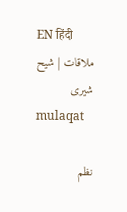EN हिंदी
ملاقات | شیح شیری
mulaqat

نظم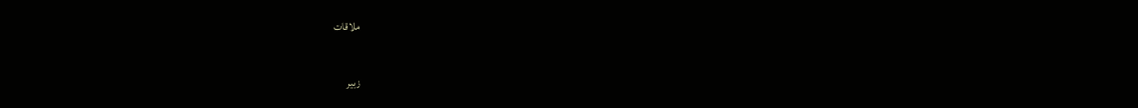ملاقات

زبیر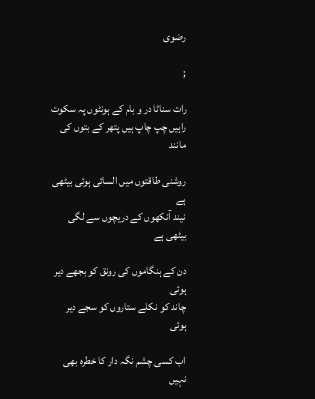رضوی

;

رات سناٹا در و بام کے ہونٹوں پہ سکوت
راہیں چپ چاپ ہیں پتھر کے بتوں کی مانند

روشنی طاقتوں میں السائی ہوئی بیٹھی ہے
نیند آنکھوں کے دریچوں سے لگی بیٹھی ہے

دن کے ہنگاموں کی رونق کو بجھے دیر ہوئی
چاند کو نکلے ستاروں کو سجے دیر ہوئی

اب کسی چشم نگہ دار کا خطرہ بھی نہیں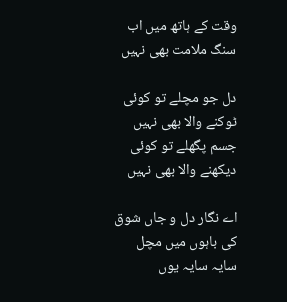وقت کے ہاتھ میں اب سنگ ملامت بھی نہیں

دل جو مچلے تو کوئی ٹوکنے والا بھی نہیں
جسم پگھلے تو کوئی دیکھنے والا بھی نہیں

اے نگار دل و جاں شوق کی باہوں میں مچل
سایہ سایہ یوں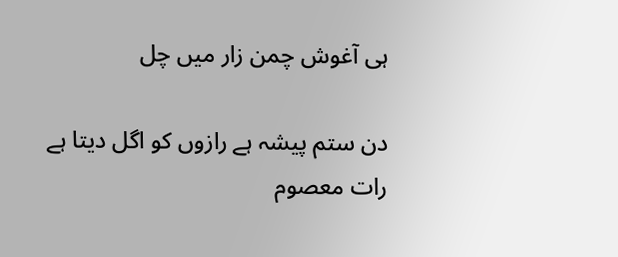ہی آغوش چمن زار میں چل

دن ستم پیشہ ہے رازوں کو اگل دیتا ہے
رات معصوم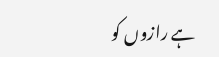ہے رازوں کو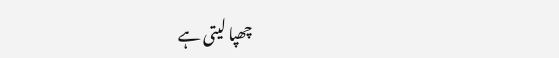چھپا لیتی ہے